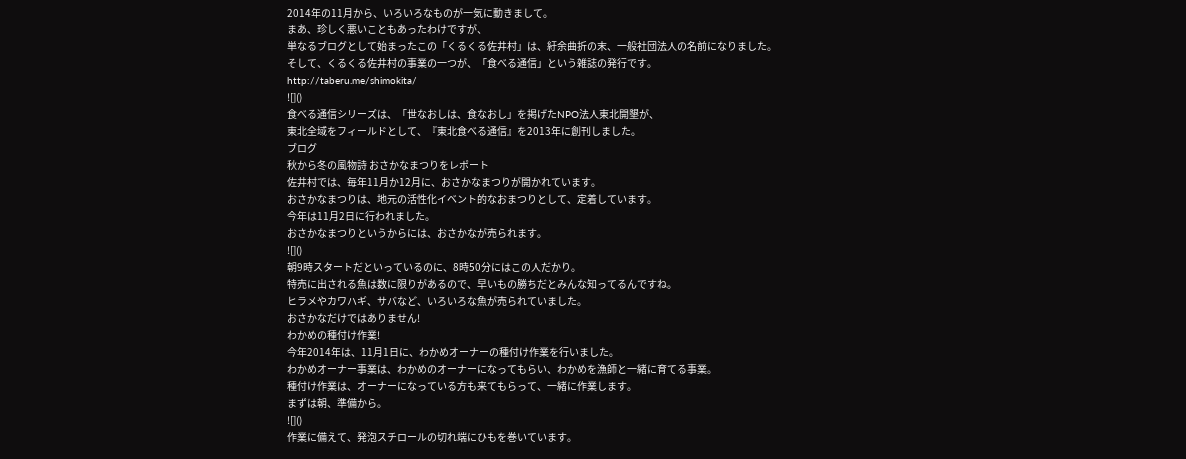2014年の11月から、いろいろなものが一気に動きまして。
まあ、珍しく悪いこともあったわけですが、
単なるブログとして始まったこの「くるくる佐井村」は、紆余曲折の末、一般社団法人の名前になりました。
そして、くるくる佐井村の事業の一つが、「食べる通信」という雑誌の発行です。
http://taberu.me/shimokita/
![]()
食べる通信シリーズは、「世なおしは、食なおし」を掲げたNPO法人東北開墾が、
東北全域をフィールドとして、『東北食べる通信』を2013年に創刊しました。
ブログ
秋から冬の風物詩 おさかなまつりをレポート
佐井村では、毎年11月か12月に、おさかなまつりが開かれています。
おさかなまつりは、地元の活性化イベント的なおまつりとして、定着しています。
今年は11月2日に行われました。
おさかなまつりというからには、おさかなが売られます。
![]()
朝9時スタートだといっているのに、8時50分にはこの人だかり。
特売に出される魚は数に限りがあるので、早いもの勝ちだとみんな知ってるんですね。
ヒラメやカワハギ、サバなど、いろいろな魚が売られていました。
おさかなだけではありません!
わかめの種付け作業!
今年2014年は、11月1日に、わかめオーナーの種付け作業を行いました。
わかめオーナー事業は、わかめのオーナーになってもらい、わかめを漁師と一緒に育てる事業。
種付け作業は、オーナーになっている方も来てもらって、一緒に作業します。
まずは朝、準備から。
![]()
作業に備えて、発泡スチロールの切れ端にひもを巻いています。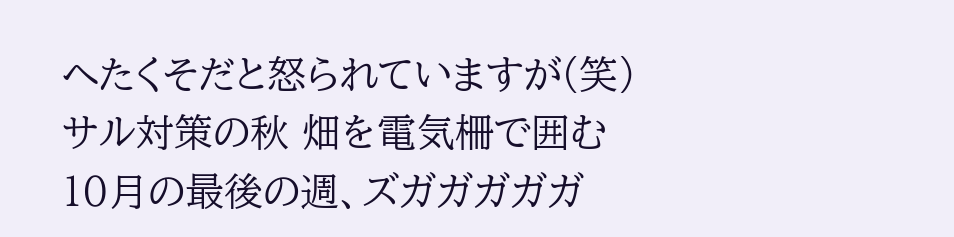へたくそだと怒られていますが(笑)
サル対策の秋 畑を電気柵で囲む
10月の最後の週、ズガガガガガ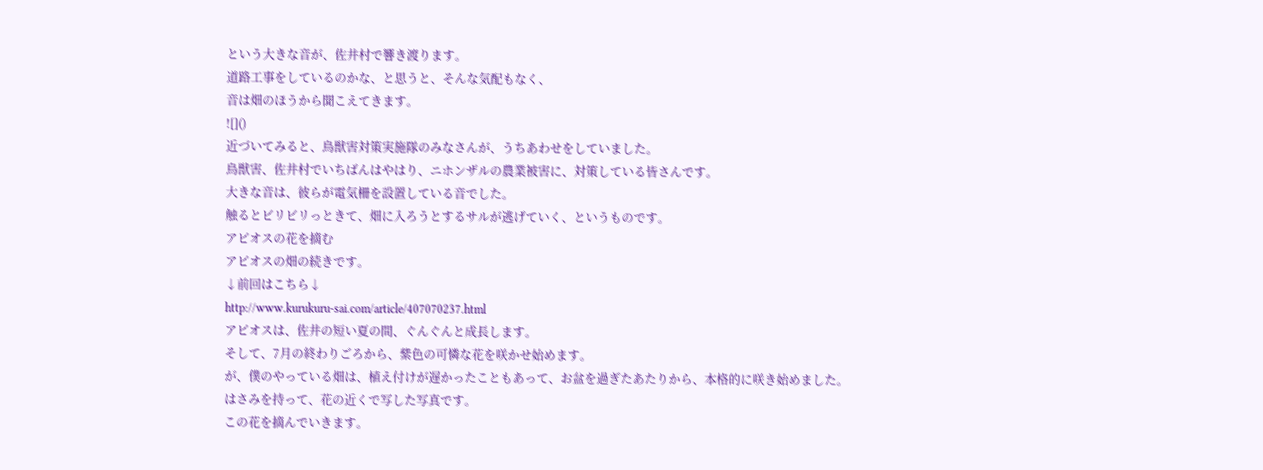という大きな音が、佐井村で響き渡ります。
道路工事をしているのかな、と思うと、そんな気配もなく、
音は畑のほうから聞こえてきます。
![]()
近づいてみると、鳥獣害対策実施隊のみなさんが、うちあわせをしていました。
鳥獣害、佐井村でいちばんはやはり、ニホンザルの農業被害に、対策している皆さんです。
大きな音は、彼らが電気柵を設置している音でした。
触るとビリビリっときて、畑に入ろうとするサルが逃げていく、というものです。
アピオスの花を摘む
アピオスの畑の続きです。
↓前回はこちら↓
http://www.kurukuru-sai.com/article/407070237.html
アピオスは、佐井の短い夏の間、ぐんぐんと成長します。
そして、7月の終わりごろから、紫色の可憐な花を咲かせ始めます。
が、僕のやっている畑は、植え付けが遅かったこともあって、お盆を過ぎたあたりから、本格的に咲き始めました。
はさみを持って、花の近くで写した写真です。
この花を摘んでいきます。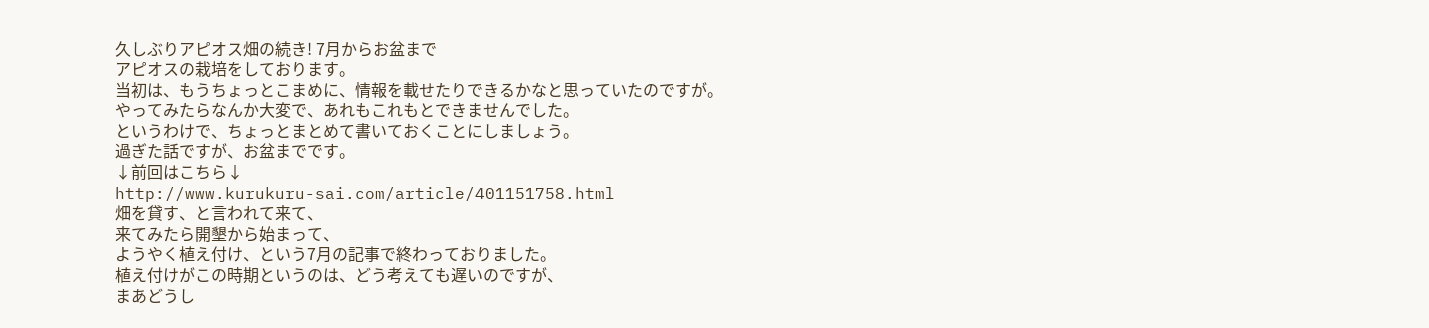久しぶりアピオス畑の続き! 7月からお盆まで
アピオスの栽培をしております。
当初は、もうちょっとこまめに、情報を載せたりできるかなと思っていたのですが。
やってみたらなんか大変で、あれもこれもとできませんでした。
というわけで、ちょっとまとめて書いておくことにしましょう。
過ぎた話ですが、お盆までです。
↓前回はこちら↓
http://www.kurukuru-sai.com/article/401151758.html
畑を貸す、と言われて来て、
来てみたら開墾から始まって、
ようやく植え付け、という7月の記事で終わっておりました。
植え付けがこの時期というのは、どう考えても遅いのですが、
まあどうし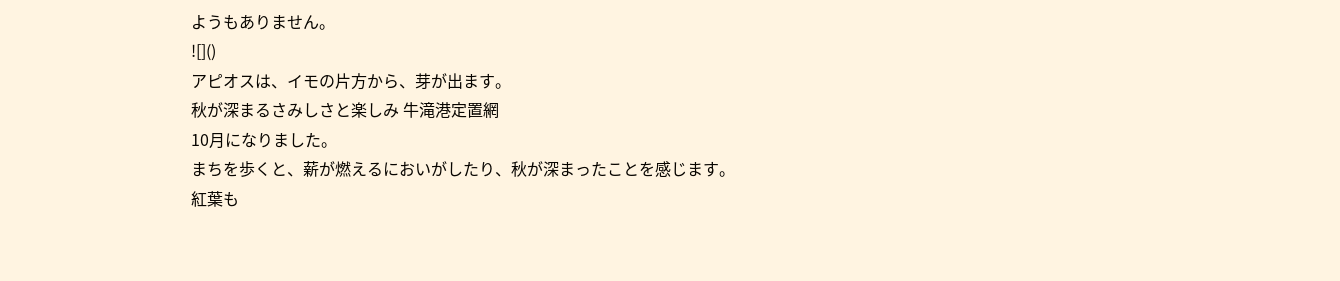ようもありません。
![]()
アピオスは、イモの片方から、芽が出ます。
秋が深まるさみしさと楽しみ 牛滝港定置網
10月になりました。
まちを歩くと、薪が燃えるにおいがしたり、秋が深まったことを感じます。
紅葉も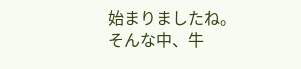始まりましたね。
そんな中、牛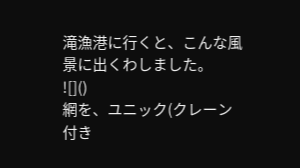滝漁港に行くと、こんな風景に出くわしました。
![]()
網を、ユニック(クレーン付き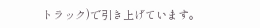トラック)で引き上げています。